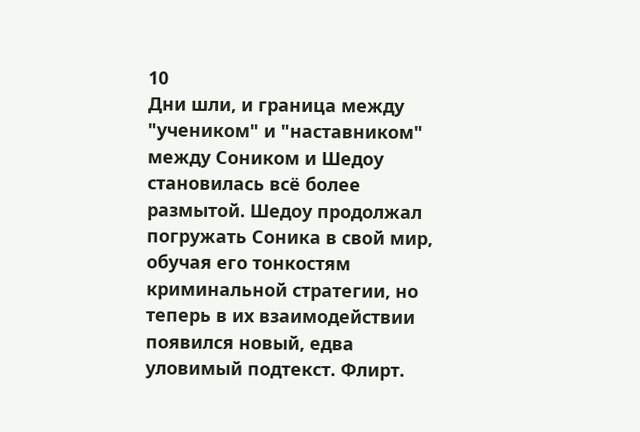10
Дни шли, и граница между "учеником" и "наставником" между Соником и Шедоу становилась всё более размытой. Шедоу продолжал погружать Соника в свой мир, обучая его тонкостям криминальной стратегии, но теперь в их взаимодействии появился новый, едва уловимый подтекст. Флирт.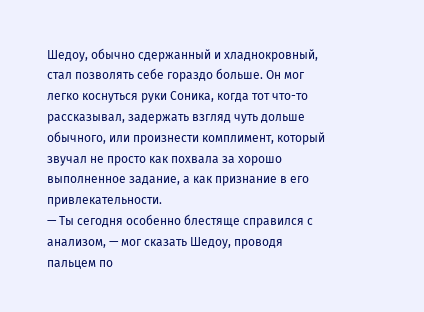Шедоу, обычно сдержанный и хладнокровный, стал позволять себе гораздо больше. Он мог легко коснуться руки Соника, когда тот что-то рассказывал, задержать взгляд чуть дольше обычного, или произнести комплимент, который звучал не просто как похвала за хорошо выполненное задание, а как признание в его привлекательности.
— Ты сегодня особенно блестяще справился с анализом, — мог сказать Шедоу, проводя пальцем по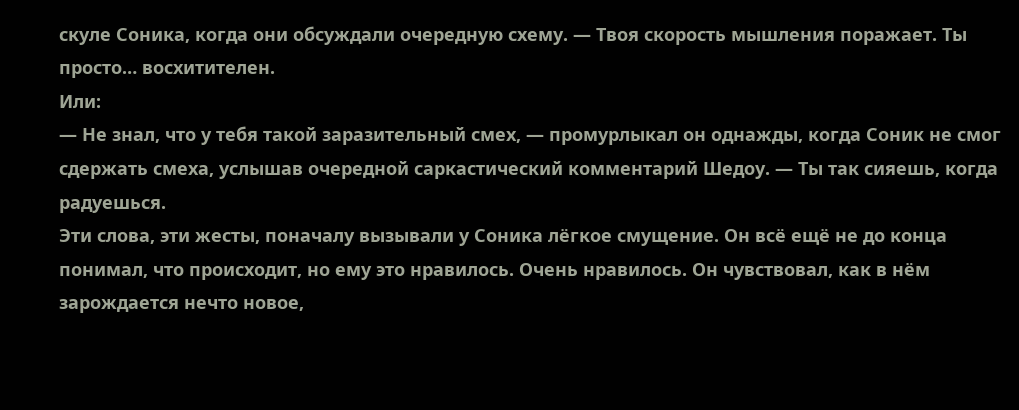скуле Соника, когда они обсуждали очередную схему. — Твоя скорость мышления поражает. Ты просто… восхитителен.
Или:
— Не знал, что у тебя такой заразительный смех, — промурлыкал он однажды, когда Соник не смог сдержать смеха, услышав очередной саркастический комментарий Шедоу. — Ты так сияешь, когда радуешься.
Эти слова, эти жесты, поначалу вызывали у Соника лёгкое смущение. Он всё ещё не до конца понимал, что происходит, но ему это нравилось. Очень нравилось. Он чувствовал, как в нём зарождается нечто новое,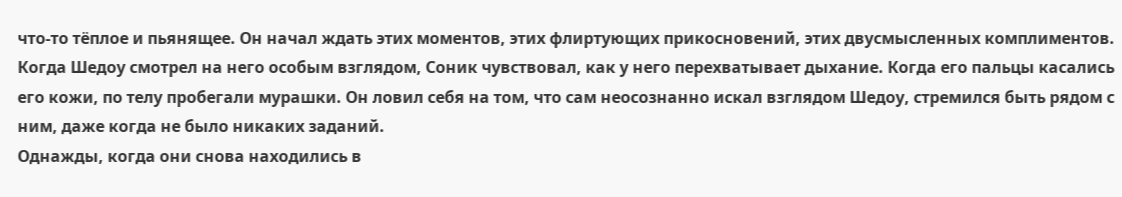что-то тёплое и пьянящее. Он начал ждать этих моментов, этих флиртующих прикосновений, этих двусмысленных комплиментов.
Когда Шедоу смотрел на него особым взглядом, Соник чувствовал, как у него перехватывает дыхание. Когда его пальцы касались его кожи, по телу пробегали мурашки. Он ловил себя на том, что сам неосознанно искал взглядом Шедоу, стремился быть рядом с ним, даже когда не было никаких заданий.
Однажды, когда они снова находились в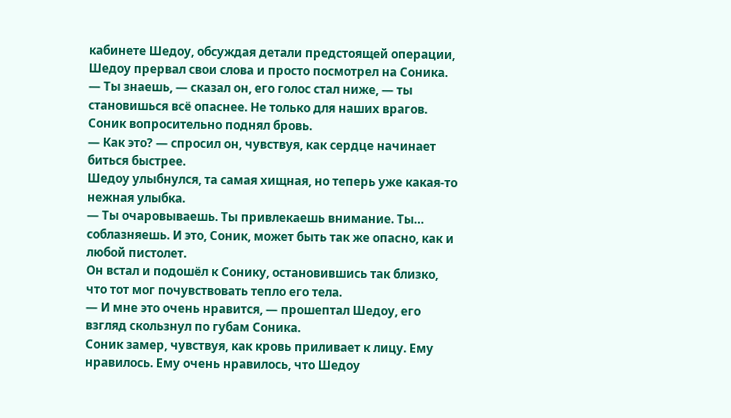кабинете Шедоу, обсуждая детали предстоящей операции, Шедоу прервал свои слова и просто посмотрел на Соника.
— Ты знаешь, — сказал он, его голос стал ниже, — ты становишься всё опаснее. Не только для наших врагов.
Соник вопросительно поднял бровь.
— Как это? — спросил он, чувствуя, как сердце начинает биться быстрее.
Шедоу улыбнулся, та самая хищная, но теперь уже какая-то нежная улыбка.
— Ты очаровываешь. Ты привлекаешь внимание. Ты… соблазняешь. И это, Соник, может быть так же опасно, как и любой пистолет.
Он встал и подошёл к Сонику, остановившись так близко, что тот мог почувствовать тепло его тела.
— И мне это очень нравится, — прошептал Шедоу, его взгляд скользнул по губам Соника.
Соник замер, чувствуя, как кровь приливает к лицу. Ему нравилось. Ему очень нравилось, что Шедоу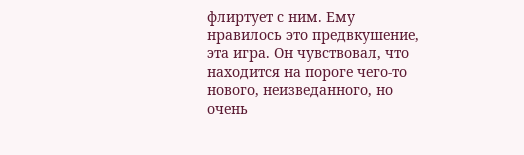флиртует с ним. Ему нравилось это предвкушение, эта игра. Он чувствовал, что находится на пороге чего-то нового, неизведанного, но очень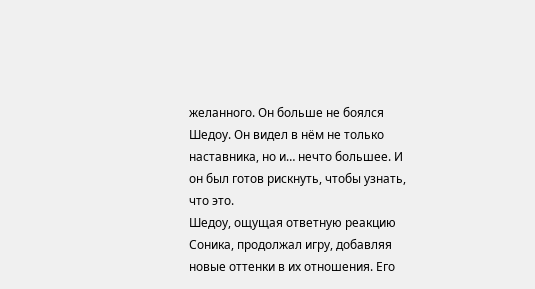желанного. Он больше не боялся Шедоу. Он видел в нём не только наставника, но и… нечто большее. И он был готов рискнуть, чтобы узнать, что это.
Шедоу, ощущая ответную реакцию Соника, продолжал игру, добавляя новые оттенки в их отношения. Его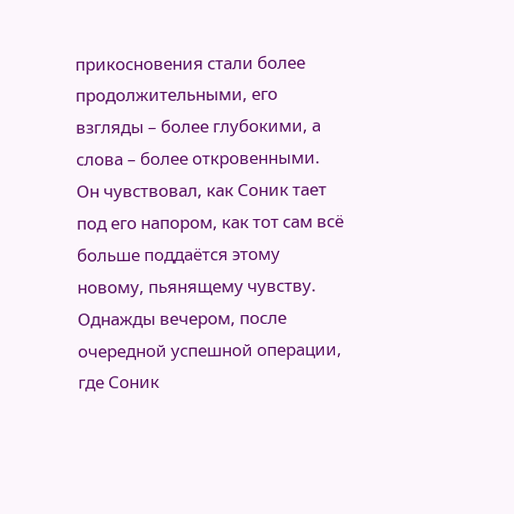прикосновения стали более продолжительными, его взгляды – более глубокими, а слова – более откровенными. Он чувствовал, как Соник тает под его напором, как тот сам всё больше поддаётся этому новому, пьянящему чувству.
Однажды вечером, после очередной успешной операции, где Соник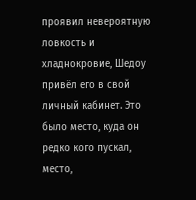проявил невероятную ловкость и хладнокровие, Шедоу привёл его в свой личный кабинет. Это было место, куда он редко кого пускал, место,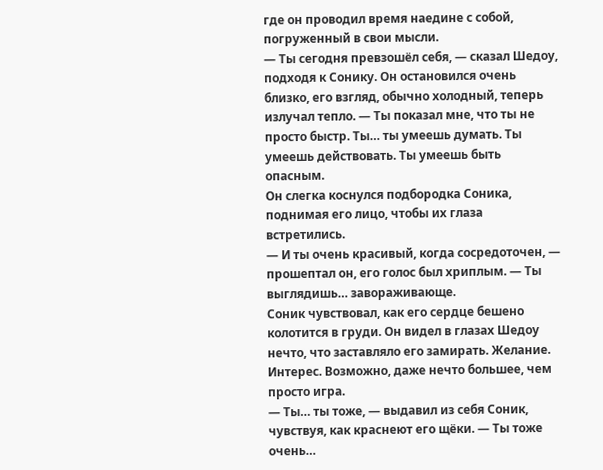где он проводил время наедине с собой, погруженный в свои мысли.
— Ты сегодня превзошёл себя, — сказал Шедоу, подходя к Сонику. Он остановился очень близко, его взгляд, обычно холодный, теперь излучал тепло. — Ты показал мне, что ты не просто быстр. Ты… ты умеешь думать. Ты умеешь действовать. Ты умеешь быть опасным.
Он слегка коснулся подбородка Соника, поднимая его лицо, чтобы их глаза встретились.
— И ты очень красивый, когда сосредоточен, — прошептал он, его голос был хриплым. — Ты выглядишь… завораживающе.
Соник чувствовал, как его сердце бешено колотится в груди. Он видел в глазах Шедоу нечто, что заставляло его замирать. Желание. Интерес. Возможно, даже нечто большее, чем просто игра.
— Ты… ты тоже, — выдавил из себя Соник, чувствуя, как краснеют его щёки. — Ты тоже очень…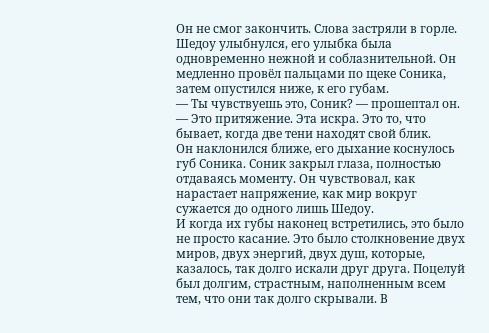Он не смог закончить. Слова застряли в горле.
Шедоу улыбнулся, его улыбка была одновременно нежной и соблазнительной. Он медленно провёл пальцами по щеке Соника, затем опустился ниже, к его губам.
— Ты чувствуешь это, Соник? — прошептал он. — Это притяжение. Эта искра. Это то, что бывает, когда две тени находят свой блик.
Он наклонился ближе, его дыхание коснулось губ Соника. Соник закрыл глаза, полностью отдаваясь моменту. Он чувствовал, как нарастает напряжение, как мир вокруг сужается до одного лишь Шедоу.
И когда их губы наконец встретились, это было не просто касание. Это было столкновение двух миров, двух энергий, двух душ, которые, казалось, так долго искали друг друга. Поцелуй был долгим, страстным, наполненным всем тем, что они так долго скрывали. В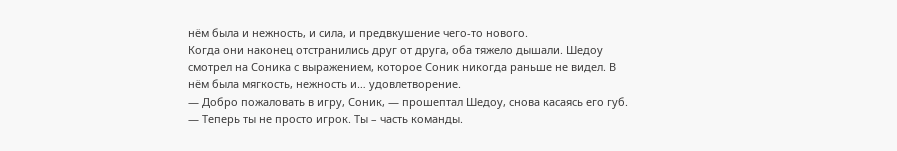нём была и нежность, и сила, и предвкушение чего-то нового.
Когда они наконец отстранились друг от друга, оба тяжело дышали. Шедоу смотрел на Соника с выражением, которое Соник никогда раньше не видел. В нём была мягкость, нежность и… удовлетворение.
— Добро пожаловать в игру, Соник, — прошептал Шедоу, снова касаясь его губ. — Теперь ты не просто игрок. Ты – часть команды.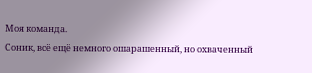Моя команда.
Соник, всё ещё немного ошарашенный, но охваченный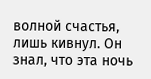волной счастья, лишь кивнул. Он знал, что эта ночь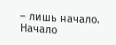– лишь начало. Начало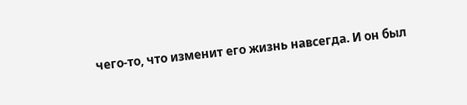чего-то, что изменит его жизнь навсегда. И он был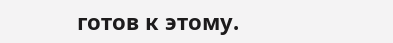готов к этому.